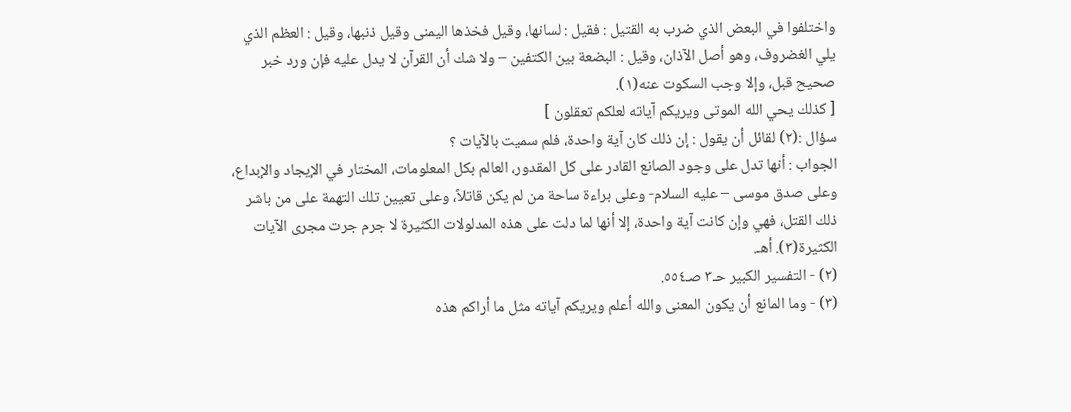واختلفوا في البعض الذي ضرب به القتيل : فقيل : لسانها، وقيل فخذها اليمنى وقيل ذنبها، وقيل : العظم الذي يلي الغضروف، وهو أصل الآذان، وقيل : البضعة بين الكتفين – ولا شك أن القرآن لا يدل عليه فإن ورد خبر صحيح قبل، وإلا وجب السكوت عنه(١).
[ كذلك يحي الله الموتى ويريكم آياته لعلكم تعقلون ]
سؤال :(٢) لقائل أن يقول : إن ذلك كان آية واحدة، فلم سميت بالآيات ؟
الجواب : أنها تدل على وجود الصانع القادر على كل المقدور، العالم بكل المعلومات، المختار في الإيجاد والإبداع، وعلى صدق موسى – عليه السلام- وعلى براءة ساحة من لم يكن قاتلاً، وعلى تعيين تلك التهمة على من باشر ذلك القتل، فهي وإن كانت آية واحدة، إلا أنها لما دلت على هذه المدلولات الكثيرة لا جرم جرت مجرى الآيات الكثيرة(٣). أهـ.
(٢) - التفسير الكبير حـ٣ صـ٥٥٤.
(٣) - وما المانع أن يكون المعنى والله أعلم ويريكم آياته مثل ما أراكم هذه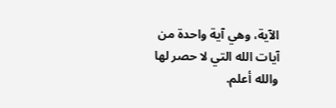الآية، وهي آية واحدة من آيات الله التي لا حصر لها والله أعلم.